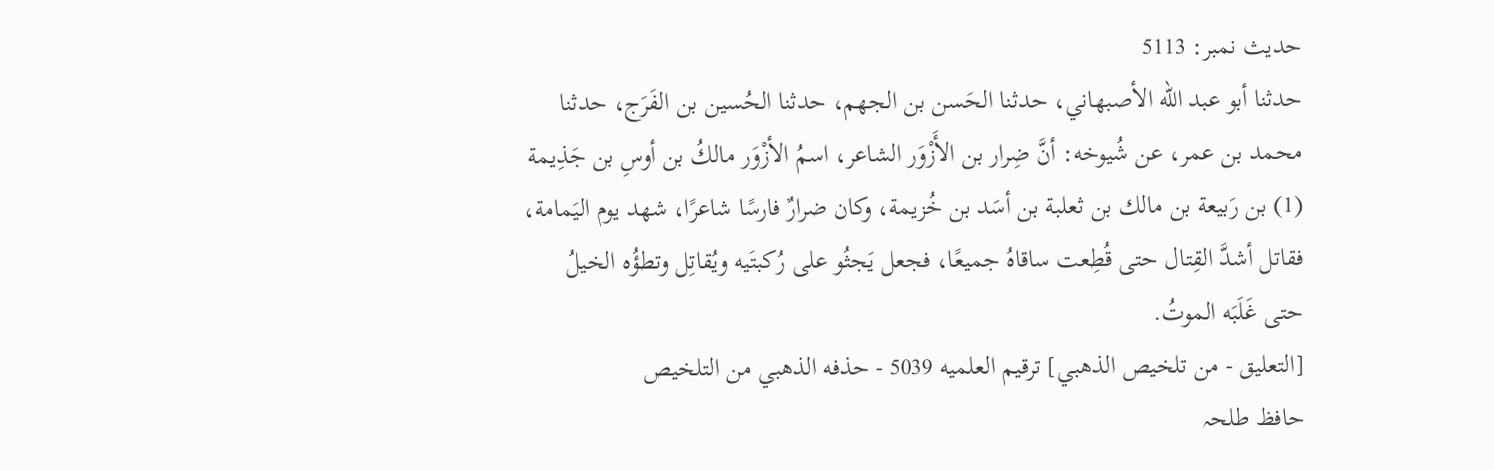حدیث نمبر: 5113
حدثنا أبو عبد الله الأصبهاني، حدثنا الحَسن بن الجهم، حدثنا الحُسين بن الفَرَج، حدثنا محمد بن عمر، عن شُيوخه: أنَّ ضِرار بن الأَزْوَر الشاعر، اسمُ الأزْوَر مالكُ بن أوسِ بن جَذِيمة (1) بن رَبيعة بن مالك بن ثعلبة بن أسَد بن خُزيمة، وكان ضرارٌ فارسًا شاعرًا، شهد يوم اليَمامة، فقاتل أشدَّ القِتال حتى قُطِعت ساقاهُ جميعًا، فجعل يَجثُو على رُكبتَيه ويُقاتِل وتطؤُه الخيلُ حتى غَلَبَه الموتُ.
[التعليق - من تلخيص الذهبي] ترقيم العلميه 5039 - حذفه الذهبي من التلخيص
حافظ طلحہ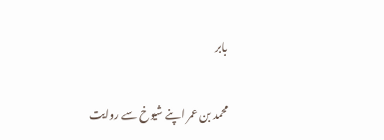بابر

محمد بن عمر اپنے شیوخ سے روایت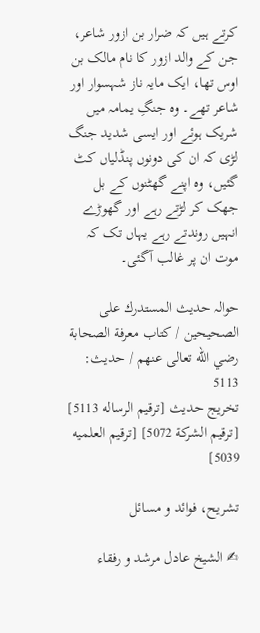کرتے ہیں کہ ضرار بن ازور شاعر، جن کے والد ازور کا نام مالک بن اوس تھا، ایک مایہ ناز شہسوار اور شاعر تھے۔ وہ جنگِ یمامہ میں شریک ہوئے اور ایسی شدید جنگ لڑی کہ ان کی دونوں پنڈلیاں کٹ گئیں، وہ اپنے گھٹنوں کے بل جھک کر لڑتے رہے اور گھوڑے انہیں روندتے رہے یہاں تک کہ موت ان پر غالب آگئی۔

حوالہ حدیث المستدرك على الصحيحين / كتاب معرفة الصحابة رضي الله تعالى عنهم / حدیث: 5113
تخریج حدیث [ترقيم الرساله 5113] [ترقيم الشركة 5072] [ترقيم العلميه 5039]

تشریح، فوائد و مسائل

✍ الشیخ عادل مرشد و رفقاء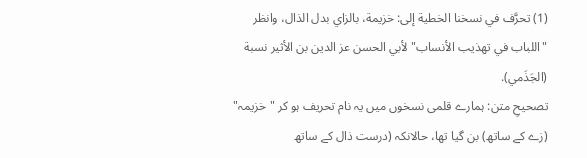(1) تحرَّف في نسخنا الخطية إلى: خزيمة، بالزاي بدل الذال، وانظر "اللباب في تهذيب الأنساب" لأبي الحسن عز الدين بن الأثير نسبة (الجَذَمي).
تصحیحِ متن: ہمارے قلمی نسخوں میں یہ نام تحریف ہو کر "خزیمہ" (زے کے ساتھ) بن گیا تھا، حالانکہ (درست ذال کے ساتھ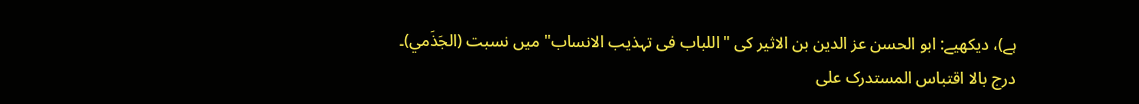ہے)، دیکھیے: ابو الحسن عز الدین بن الاثیر کی "اللباب فی تہذیب الانساب" میں نسبت (الجَذَمي)۔
درج بالا اقتباس المستدرک علی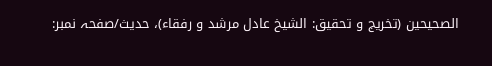الصحیحین (تخریج و تحقیق: الشیخ عادل مرشد و رفقاء)، حدیث/صفحہ نمبر: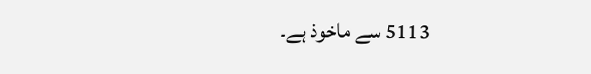5113 سے ماخوذ ہے۔